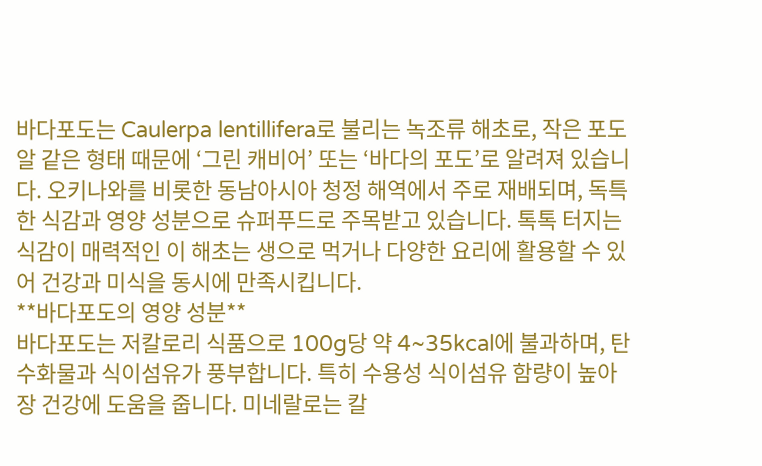바다포도는 Caulerpa lentillifera로 불리는 녹조류 해초로, 작은 포도알 같은 형태 때문에 ‘그린 캐비어’ 또는 ‘바다의 포도’로 알려져 있습니다. 오키나와를 비롯한 동남아시아 청정 해역에서 주로 재배되며, 독특한 식감과 영양 성분으로 슈퍼푸드로 주목받고 있습니다. 톡톡 터지는 식감이 매력적인 이 해초는 생으로 먹거나 다양한 요리에 활용할 수 있어 건강과 미식을 동시에 만족시킵니다.
**바다포도의 영양 성분**
바다포도는 저칼로리 식품으로 100g당 약 4~35kcal에 불과하며, 탄수화물과 식이섬유가 풍부합니다. 특히 수용성 식이섬유 함량이 높아 장 건강에 도움을 줍니다. 미네랄로는 칼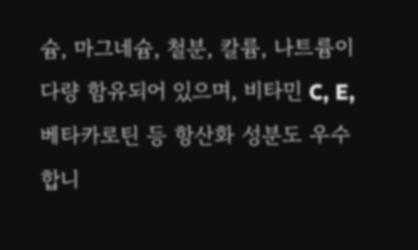슘, 마그네슘, 철분, 칼륨, 나트륨이 다량 함유되어 있으며, 비타민 C, E, 베타카로틴 등 항산화 성분도 우수합니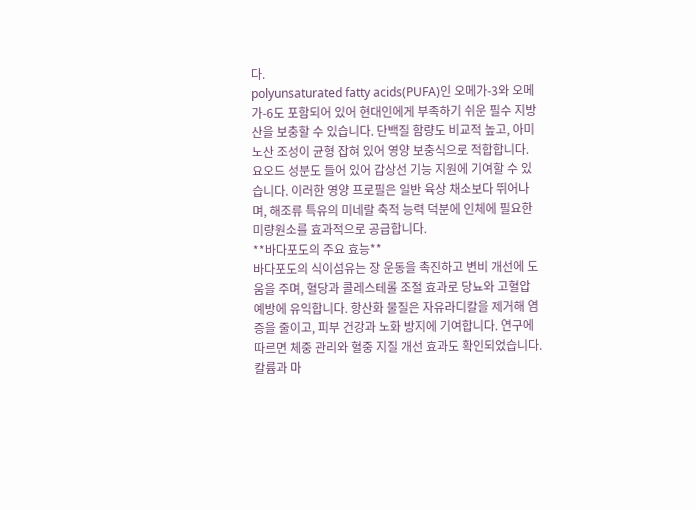다.
polyunsaturated fatty acids(PUFA)인 오메가-3와 오메가-6도 포함되어 있어 현대인에게 부족하기 쉬운 필수 지방산을 보충할 수 있습니다. 단백질 함량도 비교적 높고, 아미노산 조성이 균형 잡혀 있어 영양 보충식으로 적합합니다.
요오드 성분도 들어 있어 갑상선 기능 지원에 기여할 수 있습니다. 이러한 영양 프로필은 일반 육상 채소보다 뛰어나며, 해조류 특유의 미네랄 축적 능력 덕분에 인체에 필요한 미량원소를 효과적으로 공급합니다.
**바다포도의 주요 효능**
바다포도의 식이섬유는 장 운동을 촉진하고 변비 개선에 도움을 주며, 혈당과 콜레스테롤 조절 효과로 당뇨와 고혈압 예방에 유익합니다. 항산화 물질은 자유라디칼을 제거해 염증을 줄이고, 피부 건강과 노화 방지에 기여합니다. 연구에 따르면 체중 관리와 혈중 지질 개선 효과도 확인되었습니다.
칼륨과 마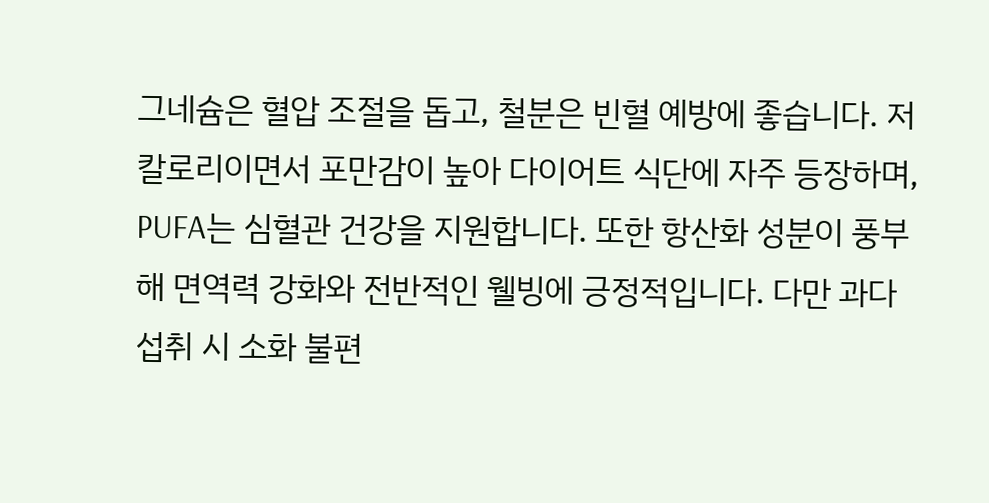그네슘은 혈압 조절을 돕고, 철분은 빈혈 예방에 좋습니다. 저칼로리이면서 포만감이 높아 다이어트 식단에 자주 등장하며, PUFA는 심혈관 건강을 지원합니다. 또한 항산화 성분이 풍부해 면역력 강화와 전반적인 웰빙에 긍정적입니다. 다만 과다 섭취 시 소화 불편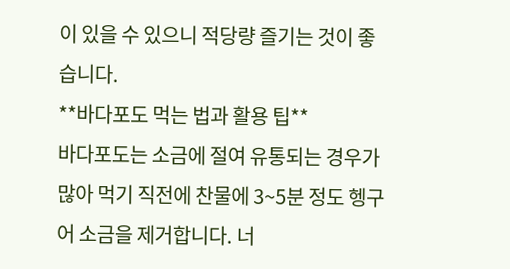이 있을 수 있으니 적당량 즐기는 것이 좋습니다.
**바다포도 먹는 법과 활용 팁**
바다포도는 소금에 절여 유통되는 경우가 많아 먹기 직전에 찬물에 3~5분 정도 헹구어 소금을 제거합니다. 너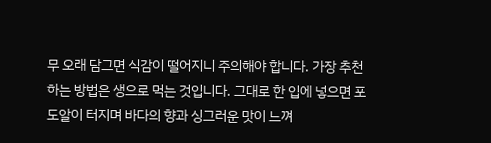무 오래 담그면 식감이 떨어지니 주의해야 합니다. 가장 추천하는 방법은 생으로 먹는 것입니다. 그대로 한 입에 넣으면 포도알이 터지며 바다의 향과 싱그러운 맛이 느껴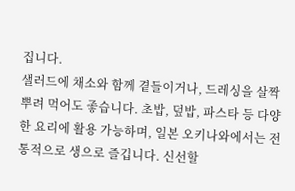집니다.
샐러드에 채소와 함께 곁들이거나, 드레싱을 살짝 뿌려 먹어도 좋습니다. 초밥, 덮밥, 파스타 등 다양한 요리에 활용 가능하며, 일본 오키나와에서는 전통적으로 생으로 즐깁니다. 신선할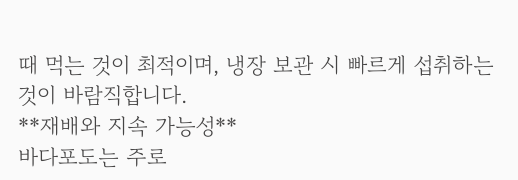때 먹는 것이 최적이며, 냉장 보관 시 빠르게 섭취하는 것이 바람직합니다.
**재배와 지속 가능성**
바다포도는 주로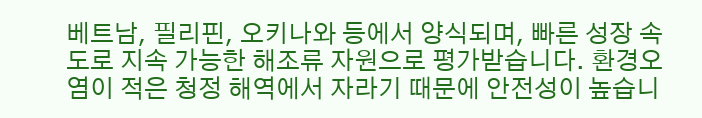베트남, 필리핀, 오키나와 등에서 양식되며, 빠른 성장 속도로 지속 가능한 해조류 자원으로 평가받습니다. 환경오염이 적은 청정 해역에서 자라기 때문에 안전성이 높습니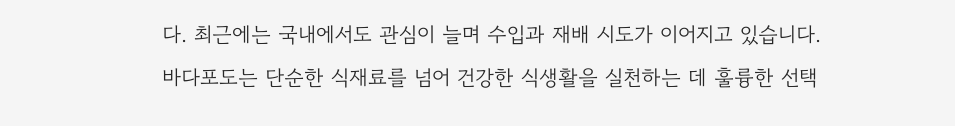다. 최근에는 국내에서도 관심이 늘며 수입과 재배 시도가 이어지고 있습니다.
바다포도는 단순한 식재료를 넘어 건강한 식생활을 실천하는 데 훌륭한 선택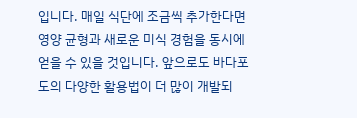입니다. 매일 식단에 조금씩 추가한다면 영양 균형과 새로운 미식 경험을 동시에 얻을 수 있을 것입니다. 앞으로도 바다포도의 다양한 활용법이 더 많이 개발되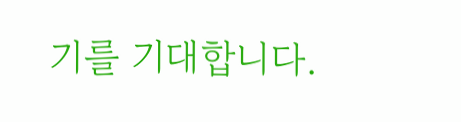기를 기대합니다.